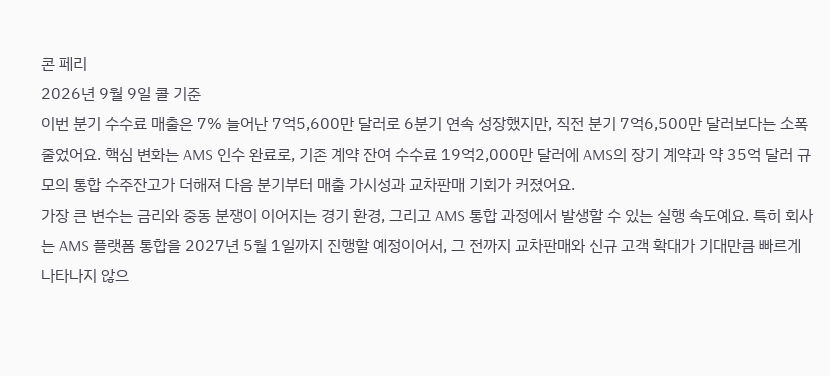콘 페리
2026년 9월 9일 콜 기준
이번 분기 수수료 매출은 7% 늘어난 7억5,600만 달러로 6분기 연속 성장했지만, 직전 분기 7억6,500만 달러보다는 소폭 줄었어요. 핵심 변화는 AMS 인수 완료로, 기존 계약 잔여 수수료 19억2,000만 달러에 AMS의 장기 계약과 약 35억 달러 규모의 통합 수주잔고가 더해져 다음 분기부터 매출 가시성과 교차판매 기회가 커졌어요.
가장 큰 변수는 금리와 중동 분쟁이 이어지는 경기 환경, 그리고 AMS 통합 과정에서 발생할 수 있는 실행 속도예요. 특히 회사는 AMS 플랫폼 통합을 2027년 5월 1일까지 진행할 예정이어서, 그 전까지 교차판매와 신규 고객 확대가 기대만큼 빠르게 나타나지 않으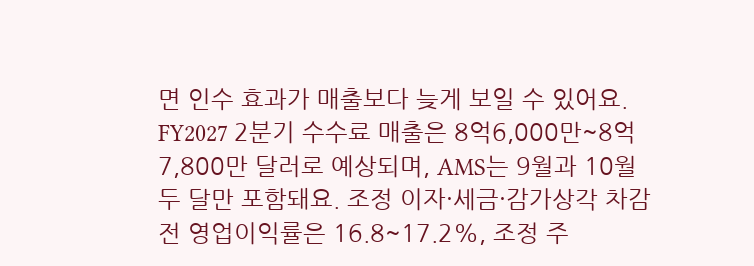면 인수 효과가 매출보다 늦게 보일 수 있어요.
FY2027 2분기 수수료 매출은 8억6,000만~8억7,800만 달러로 예상되며, AMS는 9월과 10월 두 달만 포함돼요. 조정 이자·세금·감가상각 차감 전 영업이익률은 16.8~17.2%, 조정 주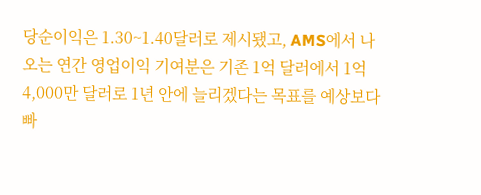당순이익은 1.30~1.40달러로 제시됐고, AMS에서 나오는 연간 영업이익 기여분은 기존 1억 달러에서 1억4,000만 달러로 1년 안에 늘리겠다는 목표를 예상보다 빠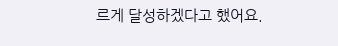르게 달성하겠다고 했어요.